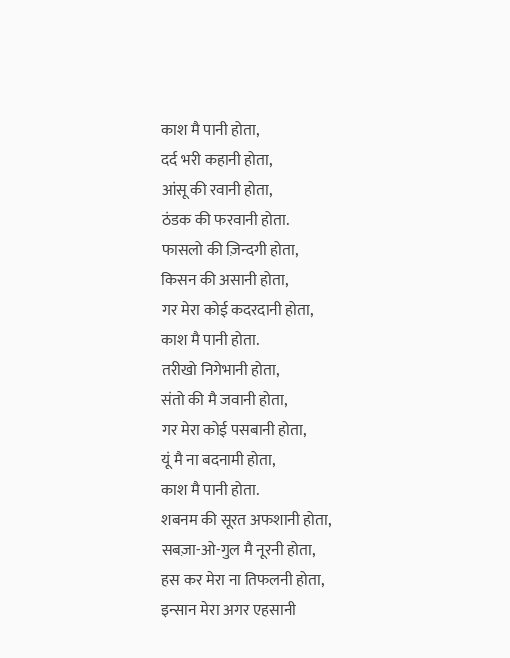काश मै पानी होता,
दर्द भरी कहानी होता,
आंसू की रवानी होता,
ठंडक की फरवानी होता.
फासलो की ज़िन्दगी होता,
किसन की असानी होता,
गर मेरा कोई कदरदानी होता,
काश मै पानी होता.
तरीखो निगेभानी होता,
संतो की मै जवानी होता,
गर मेरा कोई पसबानी होता,
यूं मै ना बदनामी होता,
काश मै पानी होता.
शबनम की सूरत अफशानी होता,
सबज़ा-ओ-गुल मै नूरनी होता,
हस कर मेरा ना तिफलनी होता,
इन्सान मेरा अगर एहसानी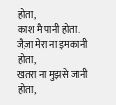होता,
काश मै पानी होता.
जैज़ा मेरा ना इमकानी होता,
खतरा ना मुझसे जानी होता,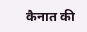कैनात की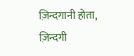ज़िन्दगानी होता,
ज़िन्दगी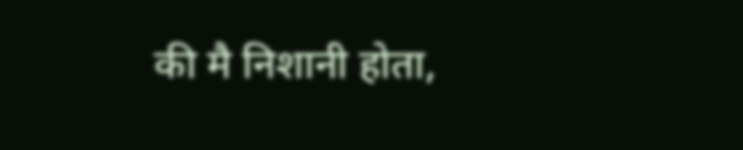की मै निशानी होता,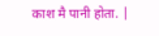काश मै पानी होता. |